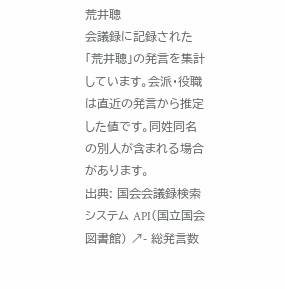荒井聰
会議録に記録された「荒井聰」の発言を集計しています。会派・役職は直近の発言から推定した値です。同姓同名の別人が含まれる場合があります。
出典: 国会会議録検索システム API(国立国会図書館) ↗- 総発言数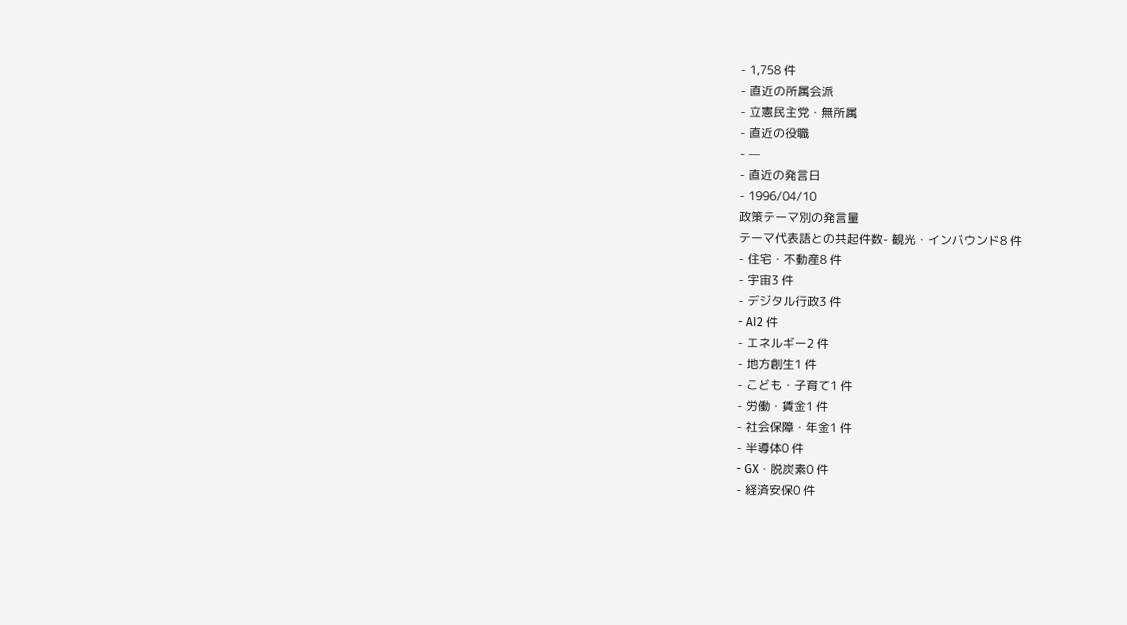- 1,758 件
- 直近の所属会派
- 立憲民主党・無所属
- 直近の役職
- —
- 直近の発言日
- 1996/04/10
政策テーマ別の発言量
テーマ代表語との共起件数- 観光・インバウンド8 件
- 住宅・不動産8 件
- 宇宙3 件
- デジタル行政3 件
- AI2 件
- エネルギー2 件
- 地方創生1 件
- こども・子育て1 件
- 労働・賃金1 件
- 社会保障・年金1 件
- 半導体0 件
- GX・脱炭素0 件
- 経済安保0 件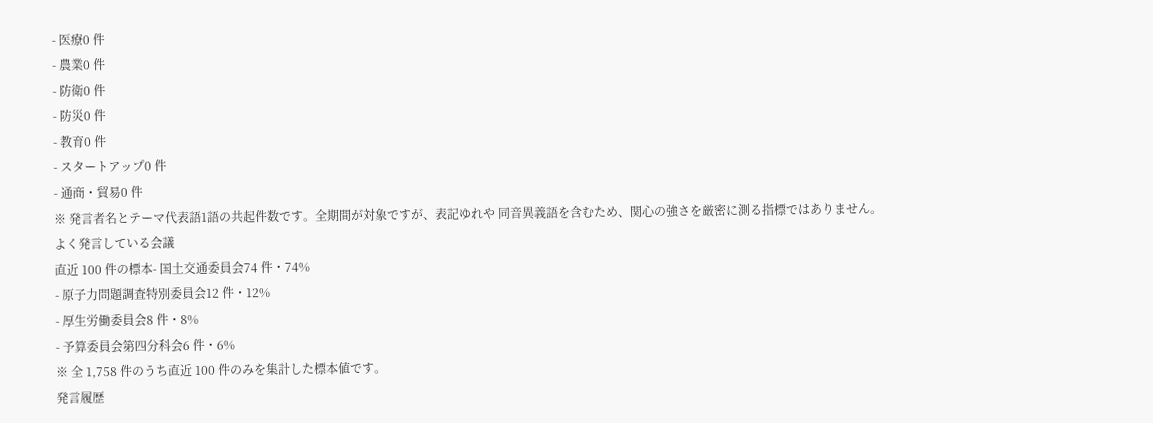- 医療0 件
- 農業0 件
- 防衛0 件
- 防災0 件
- 教育0 件
- スタートアップ0 件
- 通商・貿易0 件
※ 発言者名とテーマ代表語1語の共起件数です。全期間が対象ですが、表記ゆれや 同音異義語を含むため、関心の強さを厳密に測る指標ではありません。
よく発言している会議
直近 100 件の標本- 国土交通委員会74 件・74%
- 原子力問題調査特別委員会12 件・12%
- 厚生労働委員会8 件・8%
- 予算委員会第四分科会6 件・6%
※ 全 1,758 件のうち直近 100 件のみを集計した標本値です。
発言履歴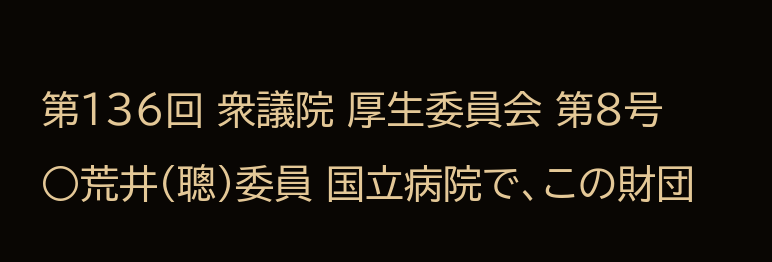第136回 衆議院 厚生委員会 第8号
○荒井(聰)委員 国立病院で、この財団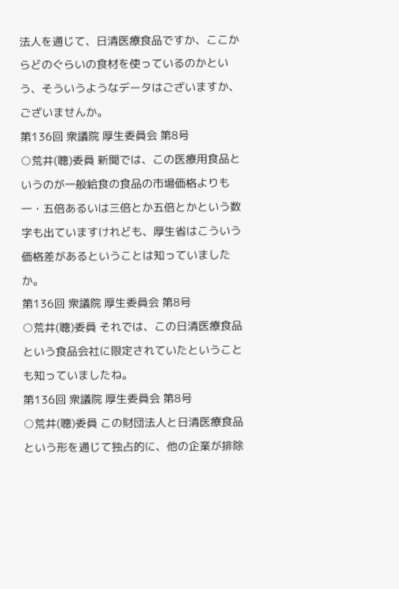法人を通じて、日清医療食品ですか、ここからどのぐらいの食材を使っているのかという、そういうようなデータはございますか、ございませんか。
第136回 衆議院 厚生委員会 第8号
○荒井(聰)委員 新聞では、この医療用食品というのが一般給食の食品の市場価格よりも一・五倍あるいは三倍とか五倍とかという数字も出ていますけれども、厚生省はこういう価格差があるということは知っていましたか。
第136回 衆議院 厚生委員会 第8号
○荒井(聰)委員 それでは、この日清医療食品という食品会社に限定されていたということも知っていましたね。
第136回 衆議院 厚生委員会 第8号
○荒井(聰)委員 この財団法人と日清医療食品という形を通じて独占的に、他の企業が排除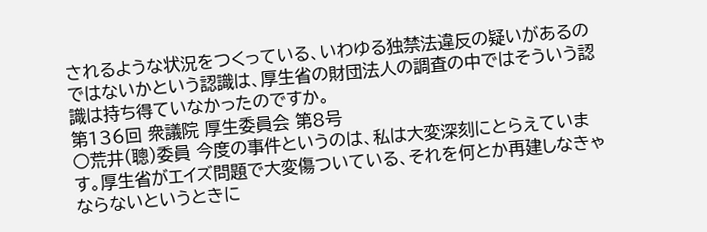されるような状況をつくっている、いわゆる独禁法違反の疑いがあるのではないかという認識は、厚生省の財団法人の調査の中ではそういう認識は持ち得ていなかったのですか。
第136回 衆議院 厚生委員会 第8号
○荒井(聰)委員 今度の事件というのは、私は大変深刻にとらえています。厚生省がエイズ問題で大変傷ついている、それを何とか再建しなきゃならないというときに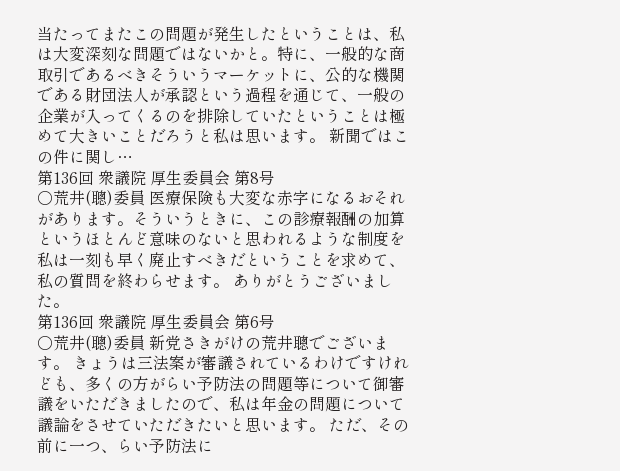当たってまたこの問題が発生したということは、私は大変深刻な問題ではないかと。特に、一般的な商取引であるべきそういうマーケットに、公的な機関である財団法人が承認という過程を通じて、一般の企業が入ってくるのを排除していたということは極めて大きいことだろうと私は思います。 新聞ではこの件に関し…
第136回 衆議院 厚生委員会 第8号
○荒井(聰)委員 医療保険も大変な赤字になるおそれがあります。そういうときに、この診療報酬の加算というほとんど意味のないと思われるような制度を私は一刻も早く廃止すべきだということを求めて、私の質問を終わらせます。 ありがとうございました。
第136回 衆議院 厚生委員会 第6号
○荒井(聰)委員 新党さきがけの荒井聰でございます。 きょうは三法案が審議されているわけですけれども、多くの方がらい予防法の問題等について御審議をいただきましたので、私は年金の問題について議論をさせていただきたいと思います。 ただ、その前に一つ、らい予防法に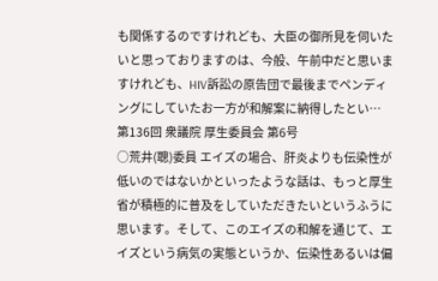も関係するのですけれども、大臣の御所見を伺いたいと思っておりますのは、今般、午前中だと思いますけれども、HIV訴訟の原告団で最後までペンディングにしていたお一方が和解案に納得したとい…
第136回 衆議院 厚生委員会 第6号
○荒井(聰)委員 エイズの場合、肝炎よりも伝染性が低いのではないかといったような話は、もっと厚生省が積極的に普及をしていただきたいというふうに思います。そして、このエイズの和解を通じて、エイズという病気の実態というか、伝染性あるいは偏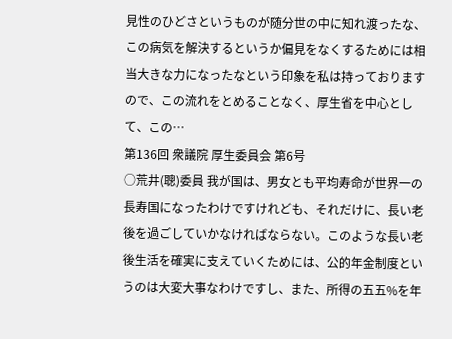見性のひどさというものが随分世の中に知れ渡ったな、この病気を解決するというか偏見をなくするためには相当大きな力になったなという印象を私は持っておりますので、この流れをとめることなく、厚生省を中心として、この…
第136回 衆議院 厚生委員会 第6号
○荒井(聰)委員 我が国は、男女とも平均寿命が世界一の長寿国になったわけですけれども、それだけに、長い老後を過ごしていかなければならない。このような長い老後生活を確実に支えていくためには、公的年金制度というのは大変大事なわけですし、また、所得の五五%を年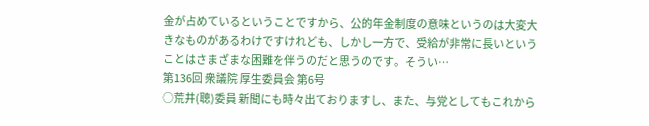金が占めているということですから、公的年金制度の意味というのは大変大きなものがあるわけですけれども、しかし一方で、受給が非常に長いということはさまざまな困難を伴うのだと思うのです。そうい…
第136回 衆議院 厚生委員会 第6号
○荒井(聰)委員 新聞にも時々出ておりますし、また、与党としてもこれから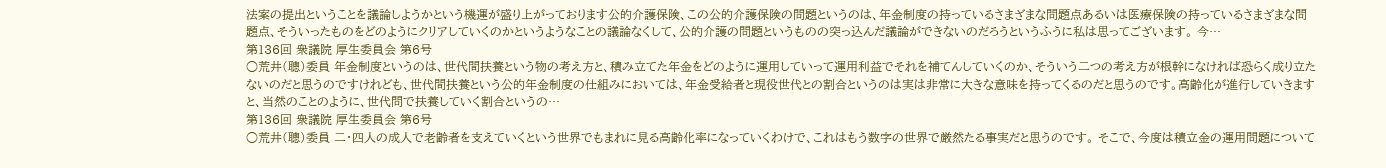法案の提出ということを議論しようかという機運が盛り上がっております公的介護保険、この公的介護保険の問題というのは、年金制度の持っているさまざまな問題点あるいは医療保険の持っているさまざまな問題点、そういったものをどのようにクリアしていくのかというようなことの議論なくして、公的介護の問題というものの突っ込んだ議論ができないのだろうというふうに私は思ってございます。 今…
第136回 衆議院 厚生委員会 第6号
○荒井(聰)委員 年金制度というのは、世代間扶養という物の考え方と、積み立てた年金をどのように運用していって運用利益でそれを補てんしていくのか、そういう二つの考え方が根幹になければ恐らく成り立たないのだと思うのですけれども、世代間扶養という公的年金制度の仕組みにおいては、年金受給者と現役世代との割合というのは実は非常に大きな意味を持ってくるのだと思うのです。高齢化が進行していきますと、当然のことのように、世代問で扶養していく割合というの…
第136回 衆議院 厚生委員会 第6号
○荒井(聰)委員 二・四人の成人で老齢者を支えていくという世界でもまれに見る高齢化率になっていくわけで、これはもう数字の世界で厳然たる事実だと思うのです。 そこで、今度は積立金の運用問題について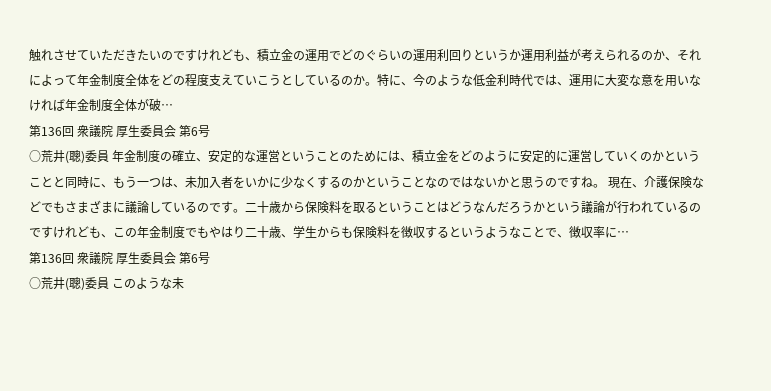触れさせていただきたいのですけれども、積立金の運用でどのぐらいの運用利回りというか運用利益が考えられるのか、それによって年金制度全体をどの程度支えていこうとしているのか。特に、今のような低金利時代では、運用に大変な意を用いなければ年金制度全体が破…
第136回 衆議院 厚生委員会 第6号
○荒井(聰)委員 年金制度の確立、安定的な運営ということのためには、積立金をどのように安定的に運営していくのかということと同時に、もう一つは、未加入者をいかに少なくするのかということなのではないかと思うのですね。 現在、介護保険などでもさまざまに議論しているのです。二十歳から保険料を取るということはどうなんだろうかという議論が行われているのですけれども、この年金制度でもやはり二十歳、学生からも保険料を徴収するというようなことで、徴収率に…
第136回 衆議院 厚生委員会 第6号
○荒井(聰)委員 このような未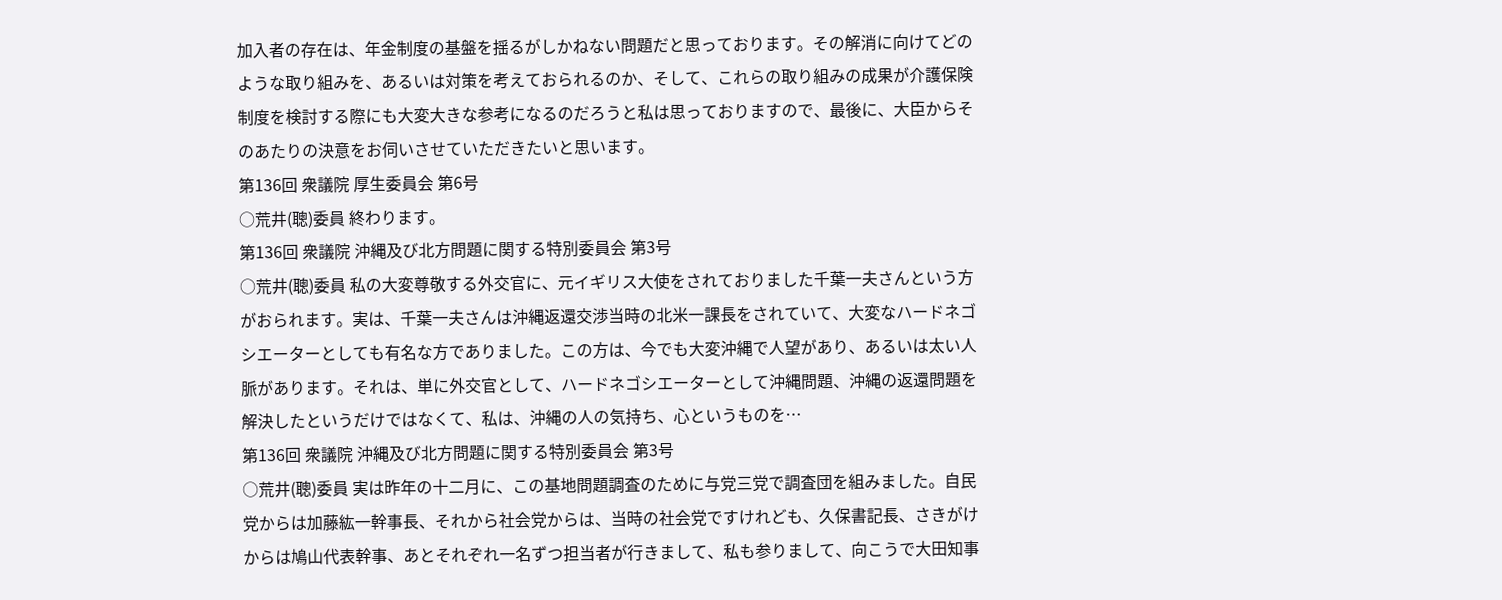加入者の存在は、年金制度の基盤を揺るがしかねない問題だと思っております。その解消に向けてどのような取り組みを、あるいは対策を考えておられるのか、そして、これらの取り組みの成果が介護保険制度を検討する際にも大変大きな参考になるのだろうと私は思っておりますので、最後に、大臣からそのあたりの決意をお伺いさせていただきたいと思います。
第136回 衆議院 厚生委員会 第6号
○荒井(聰)委員 終わります。
第136回 衆議院 沖縄及び北方問題に関する特別委員会 第3号
○荒井(聰)委員 私の大変尊敬する外交官に、元イギリス大使をされておりました千葉一夫さんという方がおられます。実は、千葉一夫さんは沖縄返還交渉当時の北米一課長をされていて、大変なハードネゴシエーターとしても有名な方でありました。この方は、今でも大変沖縄で人望があり、あるいは太い人脈があります。それは、単に外交官として、ハードネゴシエーターとして沖縄問題、沖縄の返還問題を解決したというだけではなくて、私は、沖縄の人の気持ち、心というものを…
第136回 衆議院 沖縄及び北方問題に関する特別委員会 第3号
○荒井(聰)委員 実は昨年の十二月に、この基地問題調査のために与党三党で調査団を組みました。自民党からは加藤紘一幹事長、それから社会党からは、当時の社会党ですけれども、久保書記長、さきがけからは鳩山代表幹事、あとそれぞれ一名ずつ担当者が行きまして、私も参りまして、向こうで大田知事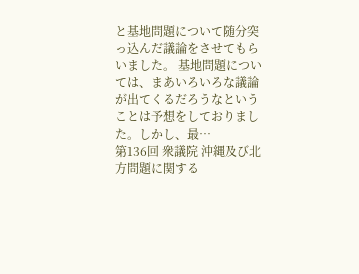と基地問題について随分突っ込んだ議論をさせてもらいました。 基地問題については、まあいろいろな議論が出てくるだろうなということは予想をしておりました。しかし、最…
第136回 衆議院 沖縄及び北方問題に関する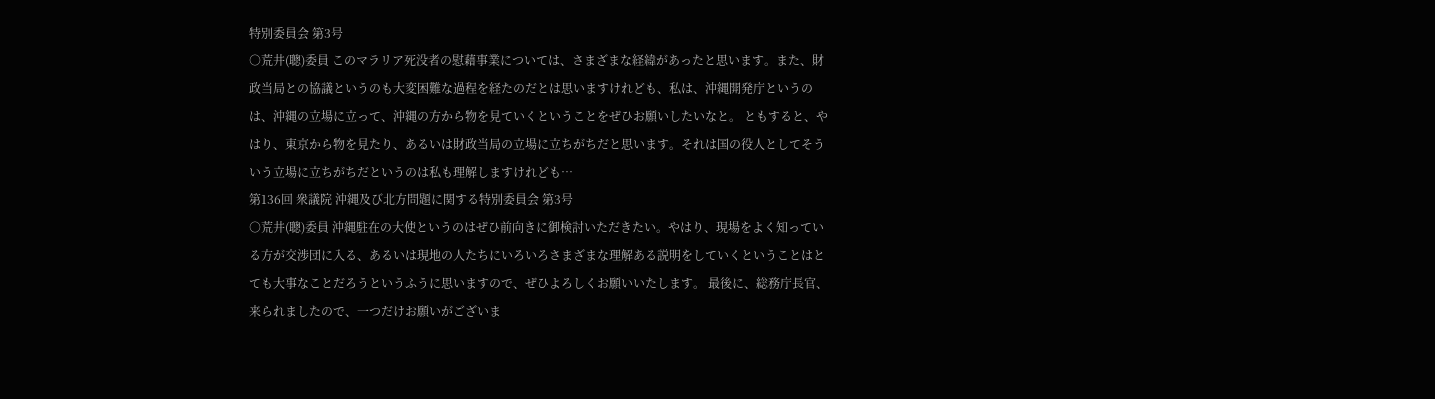特別委員会 第3号
○荒井(聰)委員 このマラリア死没者の慰藉事業については、さまざまな経緯があったと思います。また、財政当局との協議というのも大変困難な過程を経たのだとは思いますけれども、私は、沖縄開発庁というのは、沖縄の立場に立って、沖縄の方から物を見ていくということをぜひお願いしたいなと。 ともすると、やはり、東京から物を見たり、あるいは財政当局の立場に立ちがちだと思います。それは国の役人としてそういう立場に立ちがちだというのは私も理解しますけれども…
第136回 衆議院 沖縄及び北方問題に関する特別委員会 第3号
○荒井(聰)委員 沖縄駐在の大使というのはぜひ前向きに御検討いただきたい。やはり、現場をよく知っている方が交渉団に入る、あるいは現地の人たちにいろいろさまざまな理解ある説明をしていくということはとても大事なことだろうというふうに思いますので、ぜひよろしくお願いいたします。 最後に、総務庁長官、来られましたので、一つだけお願いがございま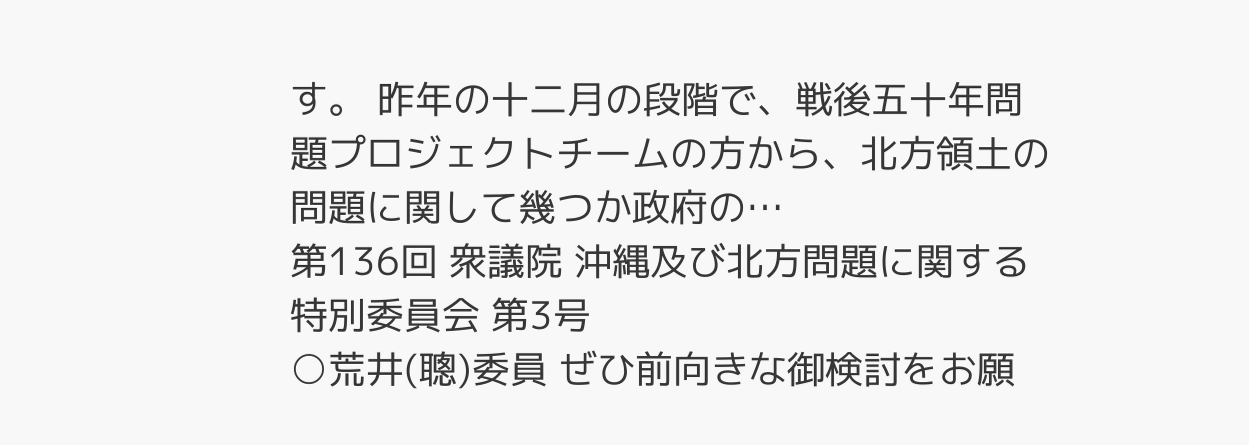す。 昨年の十二月の段階で、戦後五十年問題プロジェクトチームの方から、北方領土の問題に関して幾つか政府の…
第136回 衆議院 沖縄及び北方問題に関する特別委員会 第3号
○荒井(聰)委員 ぜひ前向きな御検討をお願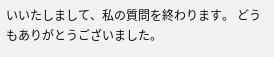いいたしまして、私の質問を終わります。 どうもありがとうございました。